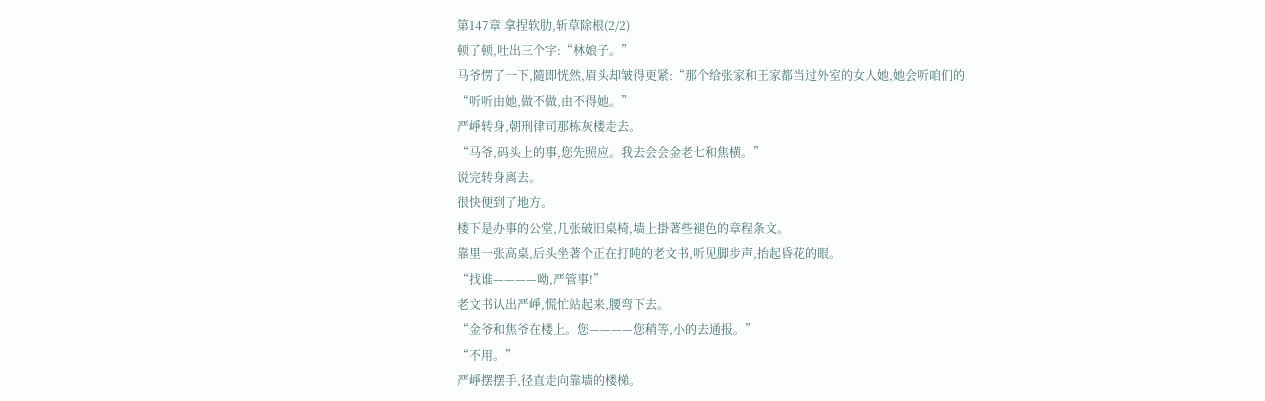第147章 拿捏软肋,斩草除根(2/2)
顿了顿,吐出三个字:“林娘子。”
马爷愣了一下,隨即恍然,眉头却皱得更紧:“那个给张家和王家都当过外室的女人她,她会听咱们的
“听听由她,做不做,由不得她。”
严崢转身,朝刑律司那栋灰楼走去。
“马爷,码头上的事,您先照应。我去会会金老七和焦横。”
说完转身离去。
很快便到了地方。
楼下是办事的公堂,几张破旧桌椅,墙上掛著些褪色的章程条文。
靠里一张高桌,后头坐著个正在打盹的老文书,听见脚步声,抬起昏花的眼。
“找谁————呦,严管事!”
老文书认出严崢,慌忙站起来,腰弯下去。
“金爷和焦爷在楼上。您————您稍等,小的去通报。”
“不用。”
严崢摆摆手,径直走向靠墙的楼梯。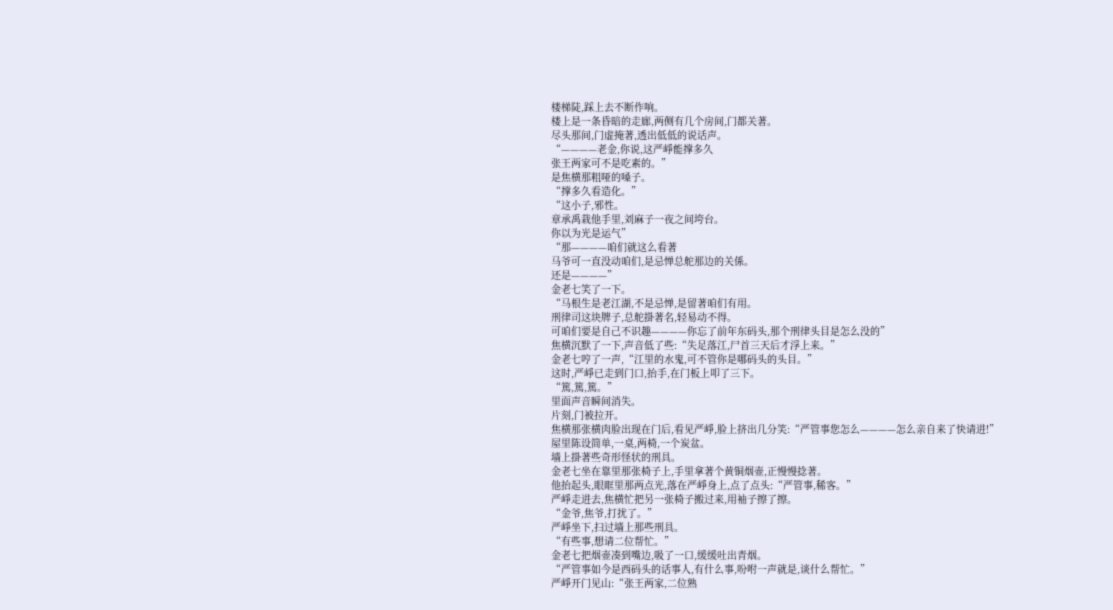楼梯陡,踩上去不断作响。
楼上是一条昏暗的走廊,两侧有几个房间,门都关著。
尽头那间,门虚掩著,透出低低的说话声。
“————老金,你说,这严崢能撑多久
张王两家可不是吃素的。”
是焦横那粗哑的嗓子。
“撑多久看造化。”
“这小子,邪性。
章承禹栽他手里,刘麻子一夜之间垮台。
你以为光是运气”
“那————咱们就这么看著
马爷可一直没动咱们,是忌惮总舵那边的关係。
还是————”
金老七笑了一下。
“马根生是老江湖,不是忌惮,是留著咱们有用。
刑律司这块牌子,总舵掛著名,轻易动不得。
可咱们要是自己不识趣————你忘了前年东码头,那个刑律头目是怎么没的”
焦横沉默了一下,声音低了些:“失足落江,尸首三天后才浮上来。”
金老七哼了一声,“江里的水鬼,可不管你是哪码头的头目。”
这时,严崢已走到门口,抬手,在门板上叩了三下。
“篤,篤,篤。”
里面声音瞬间消失。
片刻,门被拉开。
焦横那张横肉脸出现在门后,看见严崢,脸上挤出几分笑:“严管事您怎么————怎么亲自来了快请进!”
屋里陈设简单,一桌,两椅,一个炭盆。
墙上掛著些奇形怪状的刑具。
金老七坐在靠里那张椅子上,手里拿著个黄铜烟壶,正慢慢捻著。
他抬起头,眼眶里那两点光,落在严崢身上,点了点头:“严管事,稀客。”
严崢走进去,焦横忙把另一张椅子搬过来,用袖子擦了擦。
“金爷,焦爷,打扰了。”
严崢坐下,扫过墙上那些刑具。
“有些事,想请二位帮忙。”
金老七把烟壶凑到嘴边,吸了一口,缓缓吐出青烟。
“严管事如今是西码头的话事人,有什么事,吩咐一声就是,谈什么帮忙。”
严崢开门见山:“张王两家,二位熟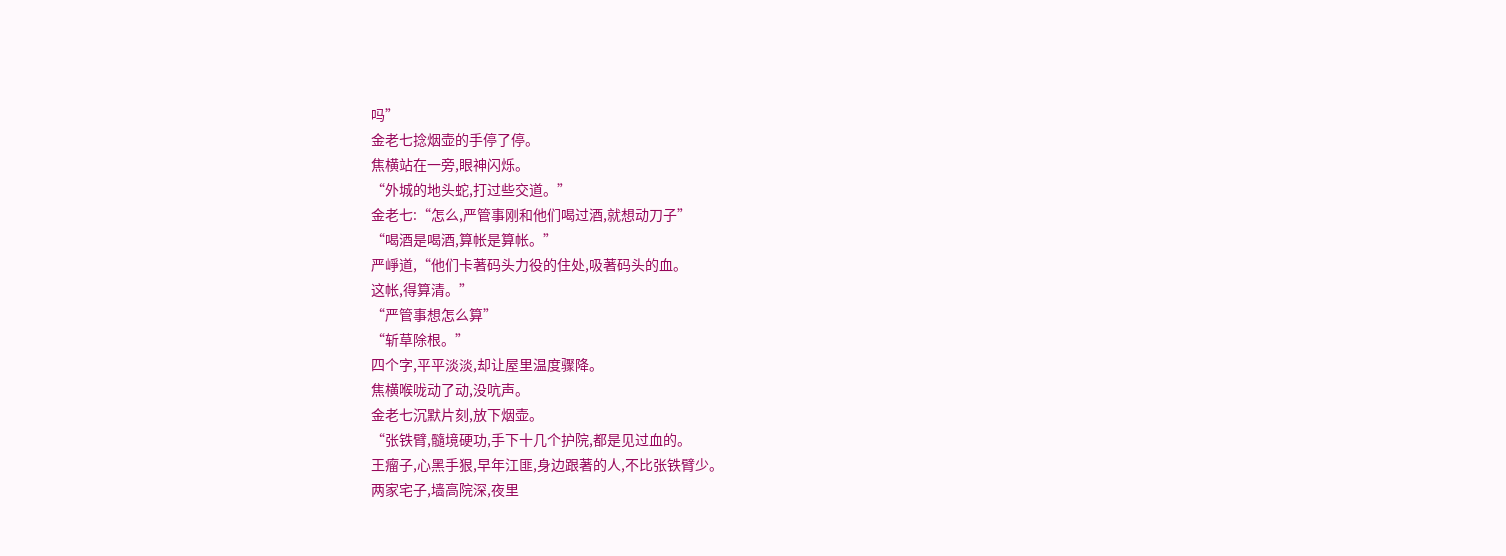吗”
金老七捻烟壶的手停了停。
焦横站在一旁,眼神闪烁。
“外城的地头蛇,打过些交道。”
金老七:“怎么,严管事刚和他们喝过酒,就想动刀子”
“喝酒是喝酒,算帐是算帐。”
严崢道,“他们卡著码头力役的住处,吸著码头的血。
这帐,得算清。”
“严管事想怎么算”
“斩草除根。”
四个字,平平淡淡,却让屋里温度骤降。
焦横喉咙动了动,没吭声。
金老七沉默片刻,放下烟壶。
“张铁臂,髓境硬功,手下十几个护院,都是见过血的。
王瘤子,心黑手狠,早年江匪,身边跟著的人,不比张铁臂少。
两家宅子,墙高院深,夜里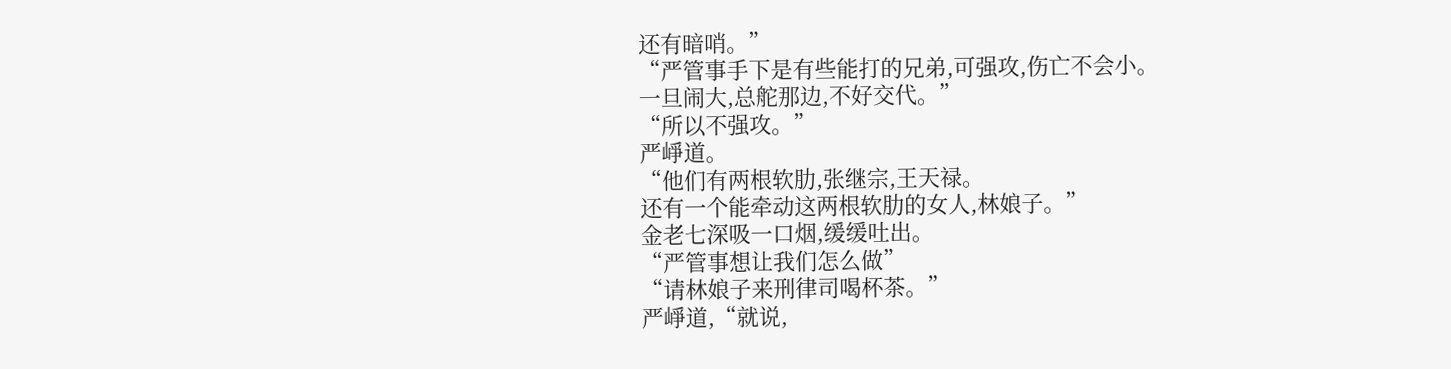还有暗哨。”
“严管事手下是有些能打的兄弟,可强攻,伤亡不会小。
一旦闹大,总舵那边,不好交代。”
“所以不强攻。”
严崢道。
“他们有两根软肋,张继宗,王天禄。
还有一个能牵动这两根软肋的女人,林娘子。”
金老七深吸一口烟,缓缓吐出。
“严管事想让我们怎么做”
“请林娘子来刑律司喝杯茶。”
严崢道,“就说,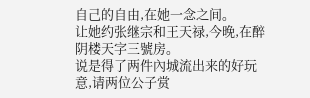自己的自由,在她一念之间。
让她约张继宗和王天禄,今晚,在醉阴楼天字三號房。
说是得了两件內城流出来的好玩意,请两位公子赏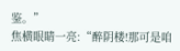鉴。”
焦横眼睛一亮:“醉阴楼!那可是咱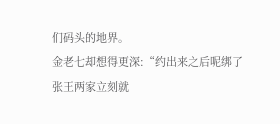们码头的地界。
金老七却想得更深:“约出来之后呢绑了
张王两家立刻就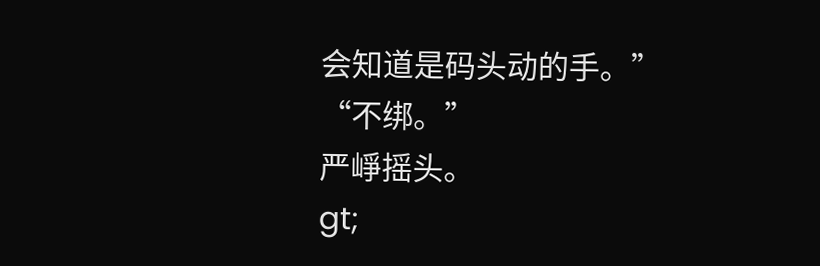会知道是码头动的手。”
“不绑。”
严崢摇头。
gt;